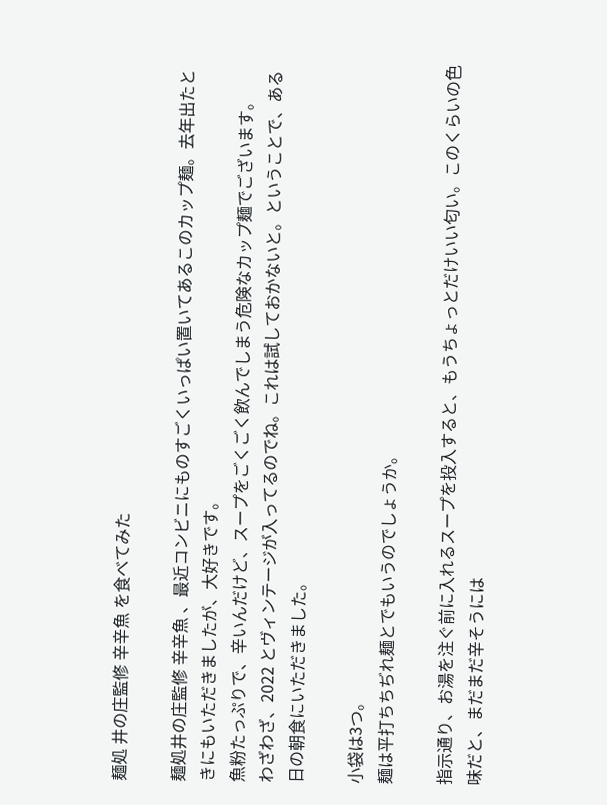麺処 井の庄監修 辛辛魚 を食べてみた

麺処井の庄監修 辛辛魚 、最近コンビニにものすごくいっぱい置いてあるこのカップ麺。去年出たときにもいただきましたが、大好きです。
魚粉たっぷりで、辛いんだけど、スープをごくごく飲んでしまう危険なカップ麺でございます。
わざわざ、2022 とヴィンテージが入ってるのでね。これは試しておかないと。ということで、ある日の朝食にいただきました。

小袋は3つ。
麺は平打ちちぢれ麺とでもいうのでしょうか。

指示通り、お湯を注ぐ前に入れるスープを投入すると、もうちょっとだけいい匂い。このくらいの色味だと、まだまだ辛そうには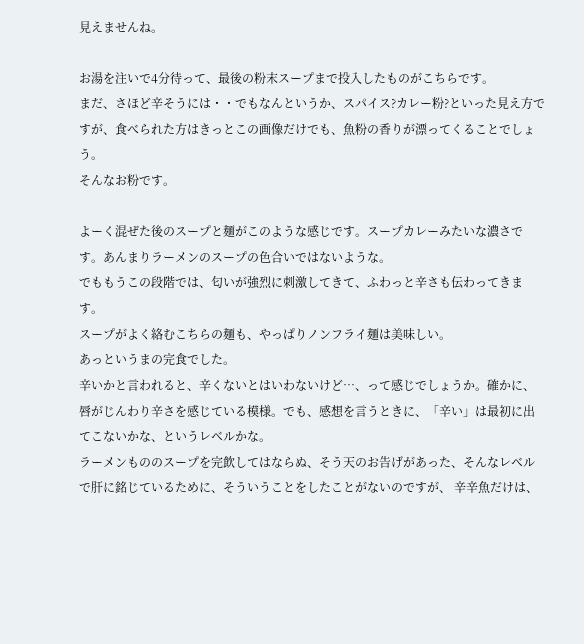見えませんね。

お湯を注いで4分待って、最後の粉末スープまで投入したものがこちらです。
まだ、さほど辛そうには・・でもなんというか、スパイス?カレー粉?といった見え方ですが、食べられた方はきっとこの画像だけでも、魚粉の香りが漂ってくることでしょう。
そんなお粉です。

よーく混ぜた後のスープと麺がこのような感じです。スープカレーみたいな濃さです。あんまりラーメンのスープの色合いではないような。
でももうこの段階では、匂いが強烈に刺激してきて、ふわっと辛さも伝わってきます。
スープがよく絡むこちらの麺も、やっぱりノンフライ麺は美味しい。
あっというまの完食でした。
辛いかと言われると、辛くないとはいわないけど…、って感じでしょうか。確かに、唇がじんわり辛さを感じている模様。でも、感想を言うときに、「辛い」は最初に出てこないかな、というレベルかな。
ラーメンもののスープを完飲してはならぬ、そう天のお告げがあった、そんなレベルで肝に銘じているために、そういうことをしたことがないのですが、 辛辛魚だけは、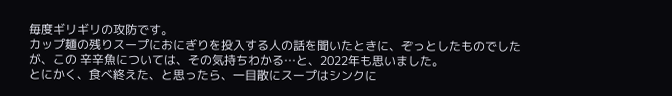毎度ギリギリの攻防です。
カップ麺の残りスープにおにぎりを投入する人の話を聞いたときに、ぞっとしたものでしたが、この 辛辛魚については、その気持ちわかる…と、2022年も思いました。
とにかく、食べ終えた、と思ったら、一目散にスープはシンクに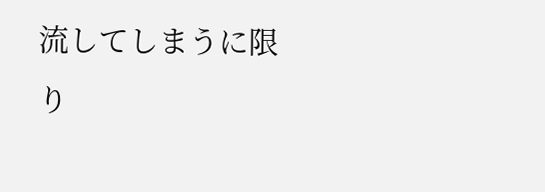流してしまうに限り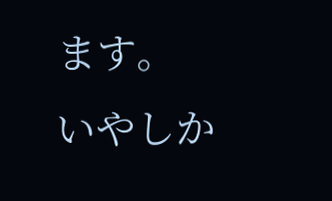ます。
いやしか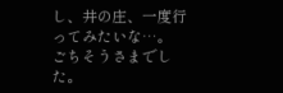し、井の庄、一度行ってみたいな…。
ごちそうさまでした。